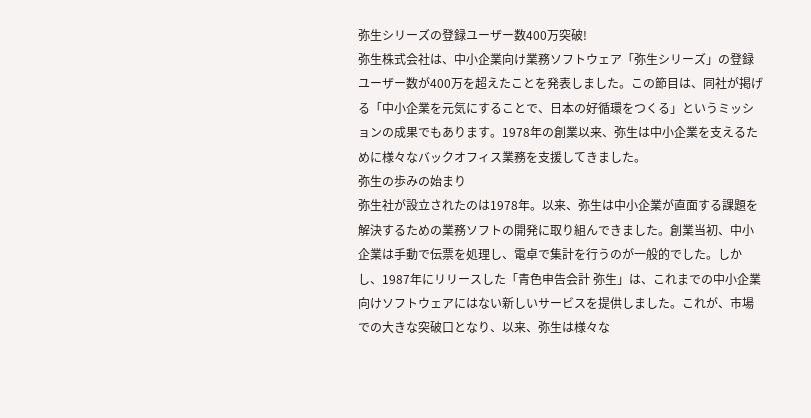弥生シリーズの登録ユーザー数400万突破!
弥生株式会社は、中小企業向け業務ソフトウェア「弥生シリーズ」の登録ユーザー数が400万を超えたことを発表しました。この節目は、同社が掲げる「中小企業を元気にすることで、日本の好循環をつくる」というミッションの成果でもあります。1978年の創業以来、弥生は中小企業を支えるために様々なバックオフィス業務を支援してきました。
弥生の歩みの始まり
弥生社が設立されたのは1978年。以来、弥生は中小企業が直面する課題を解決するための業務ソフトの開発に取り組んできました。創業当初、中小企業は手動で伝票を処理し、電卓で集計を行うのが一般的でした。しかし、1987年にリリースした「青色申告会計 弥生」は、これまでの中小企業向けソフトウェアにはない新しいサービスを提供しました。これが、市場での大きな突破口となり、以来、弥生は様々な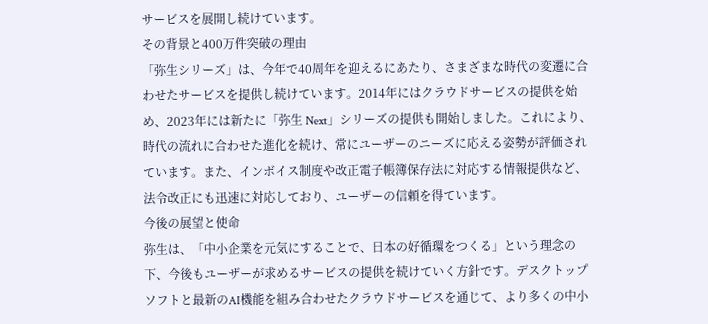サービスを展開し続けています。
その背景と400万件突破の理由
「弥生シリーズ」は、今年で40周年を迎えるにあたり、さまざまな時代の変遷に合わせたサービスを提供し続けています。2014年にはクラウドサービスの提供を始め、2023年には新たに「弥生 Next」シリーズの提供も開始しました。これにより、時代の流れに合わせた進化を続け、常にユーザーのニーズに応える姿勢が評価されています。また、インボイス制度や改正電子帳簿保存法に対応する情報提供など、法令改正にも迅速に対応しており、ユーザーの信頼を得ています。
今後の展望と使命
弥生は、「中小企業を元気にすることで、日本の好循環をつくる」という理念の下、今後もユーザーが求めるサービスの提供を続けていく方針です。デスクトップソフトと最新のAI機能を組み合わせたクラウドサービスを通じて、より多くの中小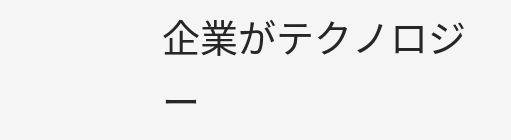企業がテクノロジー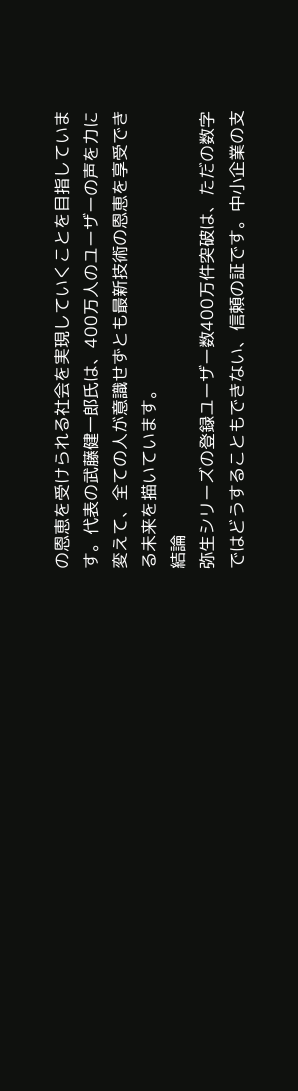の恩恵を受けられる社会を実現していくことを目指しています。代表の武藤健一郎氏は、400万人のユーザーの声を力に変えて、全ての人が意識せずとも最新技術の恩恵を享受できる未来を描いています。
結論
弥生シリーズの登録ユーザー数400万件突破は、ただの数字ではどうすることもできない、信頼の証です。中小企業の支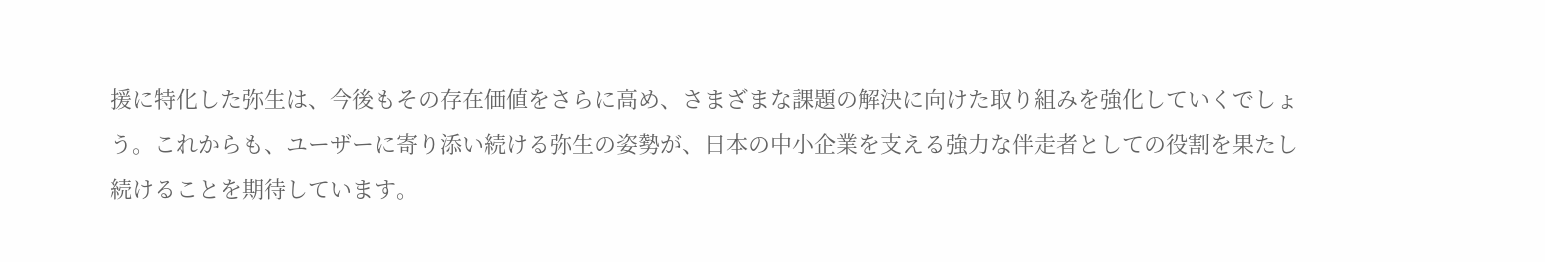援に特化した弥生は、今後もその存在価値をさらに高め、さまざまな課題の解決に向けた取り組みを強化していくでしょう。これからも、ユーザーに寄り添い続ける弥生の姿勢が、日本の中小企業を支える強力な伴走者としての役割を果たし続けることを期待しています。